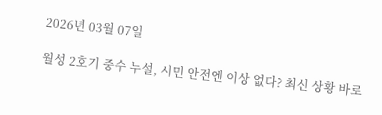2026년 03월 07일

월성 2호기 중수 누설, 시민 안전엔 이상 없다? 최신 상황 바로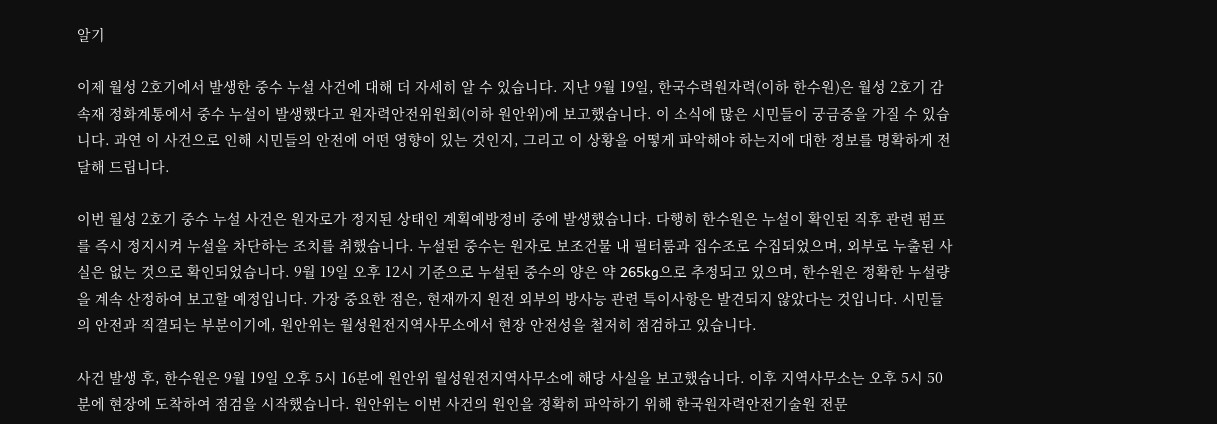알기

이제 월성 2호기에서 발생한 중수 누설 사건에 대해 더 자세히 알 수 있습니다. 지난 9월 19일, 한국수력원자력(이하 한수원)은 월성 2호기 감속재 정화계통에서 중수 누설이 발생했다고 원자력안전위원회(이하 원안위)에 보고했습니다. 이 소식에 많은 시민들이 궁금증을 가질 수 있습니다. 과연 이 사건으로 인해 시민들의 안전에 어떤 영향이 있는 것인지, 그리고 이 상황을 어떻게 파악해야 하는지에 대한 정보를 명확하게 전달해 드립니다.

이번 월성 2호기 중수 누설 사건은 원자로가 정지된 상태인 계획예방정비 중에 발생했습니다. 다행히 한수원은 누설이 확인된 직후 관련 펌프를 즉시 정지시켜 누설을 차단하는 조치를 취했습니다. 누설된 중수는 원자로 보조건물 내 필터룸과 집수조로 수집되었으며, 외부로 누출된 사실은 없는 것으로 확인되었습니다. 9월 19일 오후 12시 기준으로 누설된 중수의 양은 약 265kg으로 추정되고 있으며, 한수원은 정확한 누설량을 계속 산정하여 보고할 예정입니다. 가장 중요한 점은, 현재까지 원전 외부의 방사능 관련 특이사항은 발견되지 않았다는 것입니다. 시민들의 안전과 직결되는 부분이기에, 원안위는 월성원전지역사무소에서 현장 안전성을 철저히 점검하고 있습니다.

사건 발생 후, 한수원은 9월 19일 오후 5시 16분에 원안위 월성원전지역사무소에 해당 사실을 보고했습니다. 이후 지역사무소는 오후 5시 50분에 현장에 도착하여 점검을 시작했습니다. 원안위는 이번 사건의 원인을 정확히 파악하기 위해 한국원자력안전기술원 전문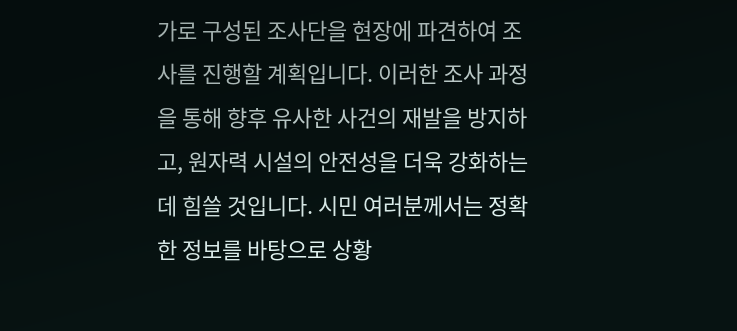가로 구성된 조사단을 현장에 파견하여 조사를 진행할 계획입니다. 이러한 조사 과정을 통해 향후 유사한 사건의 재발을 방지하고, 원자력 시설의 안전성을 더욱 강화하는 데 힘쓸 것입니다. 시민 여러분께서는 정확한 정보를 바탕으로 상황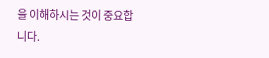을 이해하시는 것이 중요합니다.